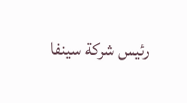رئيس شركة سينفا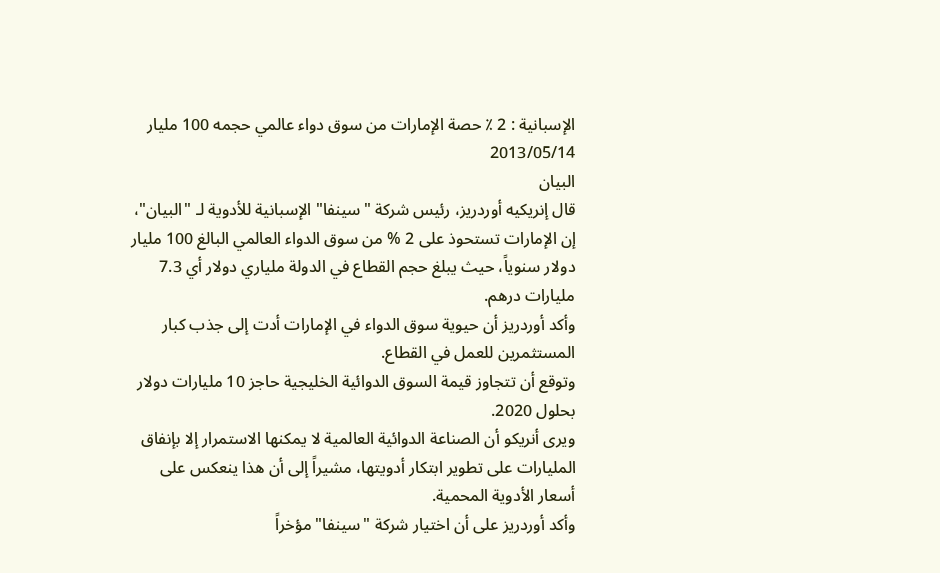الإسبانية : 2 ٪ حصة الإمارات من سوق دواء عالمي حجمه 100 مليار
2013/05/14
البيان
قال إنريكيه أوردريز، رئيس شركة "سينفا" الإسبانية للأدوية لـ "البيان"، إن الإمارات تستحوذ على 2 % من سوق الدواء العالمي البالغ 100 مليار دولار سنوياً، حيث يبلغ حجم القطاع في الدولة ملياري دولار أي 7.3 مليارات درهم.
وأكد أوردريز أن حيوية سوق الدواء في الإمارات أدت إلى جذب كبار المستثمرين للعمل في القطاع.
وتوقع أن تتجاوز قيمة السوق الدوائية الخليجية حاجز 10 مليارات دولار بحلول 2020.
ويرى أنريكو أن الصناعة الدوائية العالمية لا يمكنها الاستمرار إلا بإنفاق المليارات على تطوير ابتكار أدويتها، مشيراً إلى أن هذا ينعكس على أسعار الأدوية المحمية.
وأكد أوردريز على أن اختيار شركة "سينفا" مؤخراً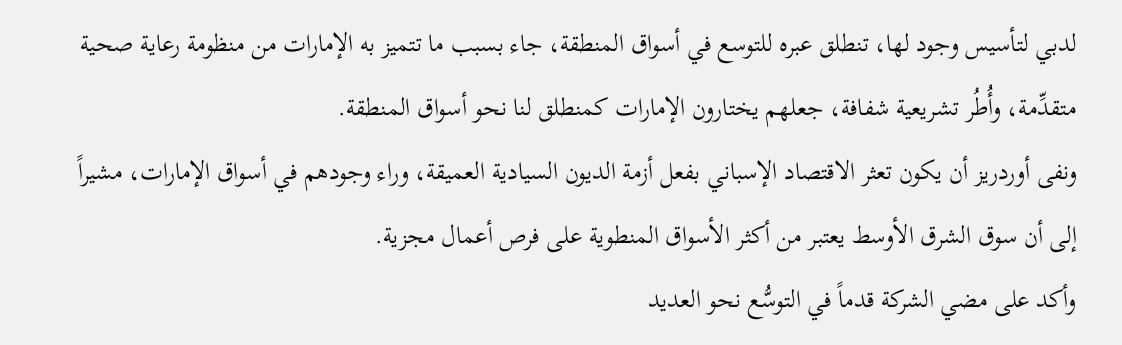لدبي لتأسيس وجود لها، تنطلق عبره للتوسع في أسواق المنطقة، جاء بسبب ما تتميز به الإمارات من منظومة رعاية صحية متقدِّمة، وأُطُر تشريعية شفافة، جعلهم يختارون الإمارات كمنطلق لنا نحو أسواق المنطقة.
ونفى أوردريز أن يكون تعثر الاقتصاد الإسباني بفعل أزمة الديون السيادية العميقة، وراء وجودهم في أسواق الإمارات، مشيراً إلى أن سوق الشرق الأوسط يعتبر من أكثر الأسواق المنطوية على فرص أعمال مجزية.
وأكد على مضي الشركة قدماً في التوسُّع نحو العديد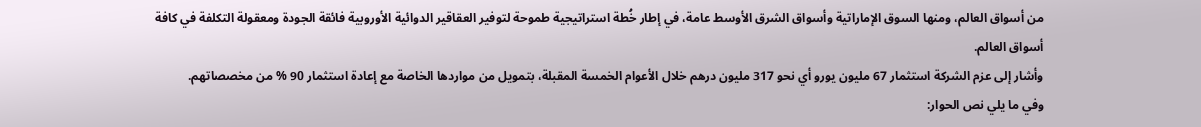من أسواق العالم، ومنها السوق الإماراتية وأسواق الشرق الأوسط عامة، في إطار خُطة استراتيجية طموحة لتوفير العقاقير الدوائية الأوروبية فائقة الجودة ومعقولة التكلفة في كافة أسواق العالم.
وأشار إلى عزم الشركة استثمار 67 مليون يورو أي نحو 317 مليون درهم خلال الأعوام الخمسة المقبلة، بتمويل من مواردها الخاصة مع إعادة استثمار 90 % من مخصصاتهم.
وفي ما يلي نص الحوار: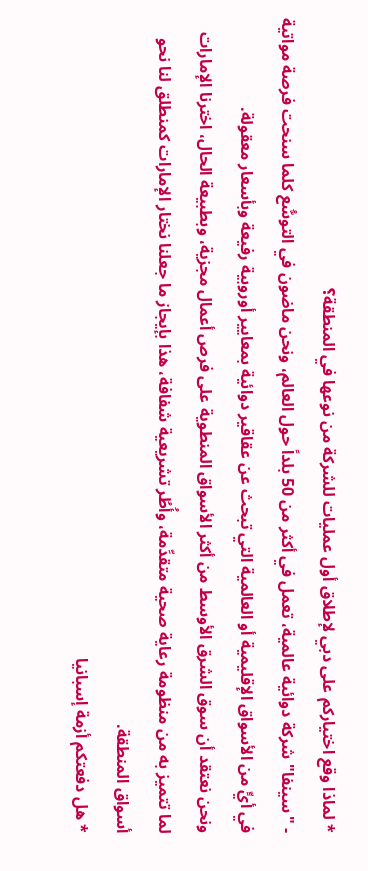* لماذا وقع اختياركم على دبي لإطلاق أول عمليات للشركة من نوعها في المنطقة؟
- "سينفا" شركة دوائية عالمية، تعمل في أكثر من 50 بلداً حول العالم، ونحن ماضون في التوسُّع كلما سنحت فرصة مواتية في أيٍّ من الأسواق الإقليمية أو العالمية التي تبحث عن عقاقير دوائية بمعايير أوروبية رفيعة وبأسعار معقولة.
ونحن نعتقد أن سوق الشرق الأوسط من أكثر الأسواق المنطوية على فرص أعمال مجزية، وبطبيعة الحال، اخترنا الإمارات لما تتميز به من منظومة رعاية صحية متقدِّمة، وأُطُر تشريعية شفافة، هذا بإيجاز ما جعلنا نختار الإمارات كمنطلق لنا نحو أسواق المنطقة.
* هل دفعتكم أزمة إسبانيا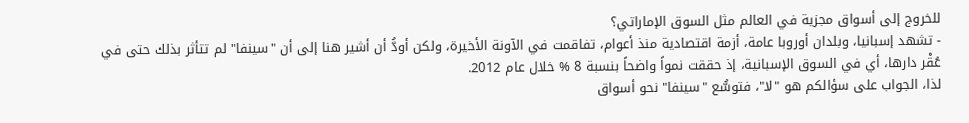للخروج إلى أسواق مجزية في العالم مثل السوق الإماراتي؟
- تشهد إسبانيا، وبلدان أوروبا عامة، أزمة اقتصادية منذ أعوام، تفاقمت في الآونة الأخيرة، ولكن أودُّ أن أشير هنا إلى أن "سينفا" لم تتأثر بذلك حتى في عُقْر دارها، أي في السوق الإسبانية، إذ حققت نمواً واضحاً بنسبة 8 % خلال عام 2012.
لذا، الجواب على سؤالكم هو "لا"، فتوسُّع "سينفا" نحو أسواق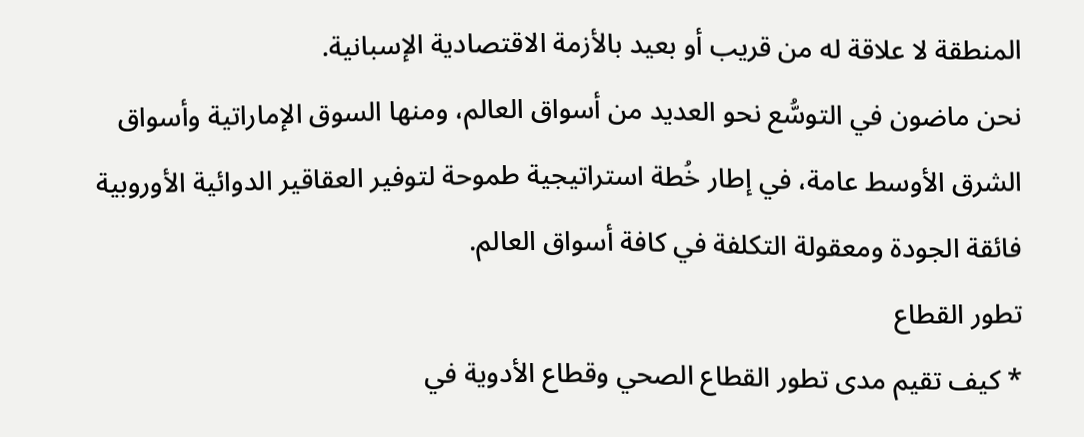المنطقة لا علاقة له من قريب أو بعيد بالأزمة الاقتصادية الإسبانية.
نحن ماضون في التوسُّع نحو العديد من أسواق العالم، ومنها السوق الإماراتية وأسواق الشرق الأوسط عامة، في إطار خُطة استراتيجية طموحة لتوفير العقاقير الدوائية الأوروبية فائقة الجودة ومعقولة التكلفة في كافة أسواق العالم.
تطور القطاع
* كيف تقيم مدى تطور القطاع الصحي وقطاع الأدوية في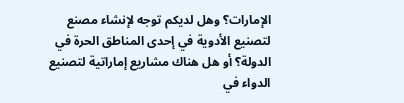الإمارات؟ وهل لديكم توجه لإنشاء مصنع لتصنيع الأدوية في إحدى المناطق الحرة في الدولة؟ أو هل هناك مشاريع إماراتية لتصنيع الدواء في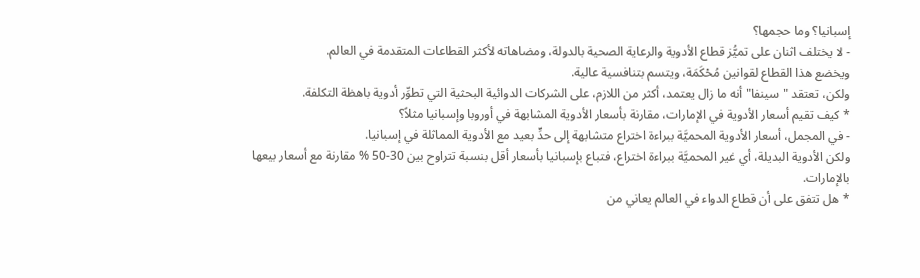إسبانيا؟ وما حجمها؟
- لا يختلف اثنان على تميُّز قطاع الأدوية والرعاية الصحية بالدولة، ومضاهاته لأكثر القطاعات المتقدمة في العالم.
ويخضع هذا القطاع لقوانين مُحْكَمَة، ويتسم بتنافسية عالية.
ولكن، تعتقد "سينفا" أنه ما زال يعتمد، أكثر من اللازم، على الشركات الدوائية البحثية التي تطوِّر أدوية باهظة التكلفة.
* كيف تقيم أسعار الأدوية في الإمارات، مقارنة بأسعار الأدوية المشابهة في أوروبا وإسبانيا مثلاً؟
- في المجمل، أسعار الأدوية المحميَّة ببراءة اختراع متشابهة إلى حدٍّ بعيد مع الأدوية المماثلة في إسبانيا.
ولكن الأدوية البديلة، أي غير المحميَّة ببراءة اختراع، فتباع بإسبانيا بأسعار أقل بنسبة تتراوح بين 30-50 % مقارنة مع أسعار بيعها بالإمارات.
* هل تتفق على أن قطاع الدواء في العالم يعاني من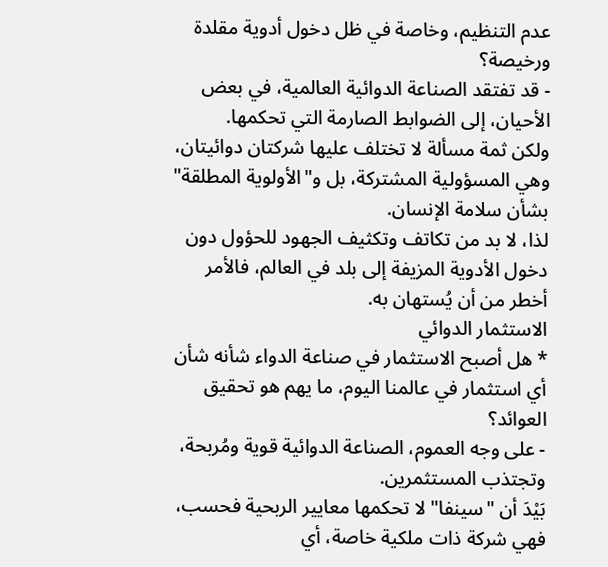عدم التنظيم، وخاصة في ظل دخول أدوية مقلدة ورخيصة؟
- قد تفتقد الصناعة الدوائية العالمية، في بعض الأحيان، إلى الضوابط الصارمة التي تحكمها.
ولكن ثمة مسألة لا تختلف عليها شركتان دوائيتان، وهي المسؤولية المشتركة، بل و"الأولوية المطلقة" بشأن سلامة الإنسان.
لذا، لا بد من تكاتف وتكثيف الجهود للحؤول دون دخول الأدوية المزيفة إلى بلد في العالم، فالأمر أخطر من أن يُستهان به.
الاستثمار الدوائي
* هل أصبح الاستثمار في صناعة الدواء شأنه شأن أي استثمار في عالمنا اليوم، ما يهم هو تحقيق العوائد؟
- على وجه العموم، الصناعة الدوائية قوية ومُربحة، وتجتذب المستثمرين.
بَيْدَ أن "سينفا" لا تحكمها معايير الربحية فحسب، فهي شركة ذات ملكية خاصة، أي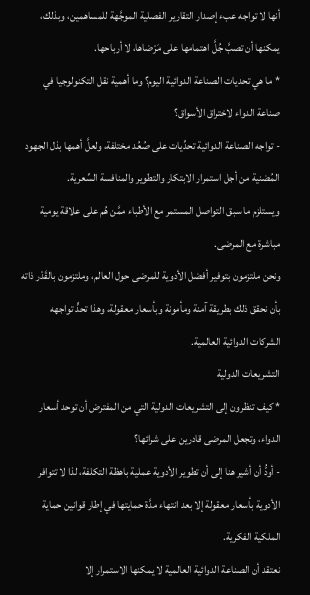أنها لا تواجه عبء إصدار التقارير الفصلية الموجَّهة للمساهمين، وبذلك، يمكنها أن تصبَّ جُلَّ اهتمامها على مَرْضاها، لا أرباحها.
* ما هي تحديات الصناعة الدوائية اليوم؟ وما أهمية نقل التكنولوجيا في صناعة الدواء لاختراق الأسواق؟
- تواجه الصناعة الدوائية تحدِّيات على صُعُد مختلفة، ولعلَّ أهمها بذل الجهود المُضنية من أجل استمرار الابتكار والتطوير والمنافسة السِّعرية.
ويستلزم ما سبق التواصل المستمر مع الأطباء ممَّن هُم على علاقة يومية مباشرة مع المرضى.
ونحن ملتزمون بتوفير أفضل الأدوية للمرضى حول العالم، وملتزمون بالقَدْر ذاته بأن نحقق ذلك بطريقة آمنة ومأمونة وبأسعار معقولة، وهذا تحدٍّ تواجهه الشركات الدوائية العالمية.
التشريعات الدولية
* كيف تنظرون إلى التشريعات الدولية التي من المفترض أن توحد أسعار الدواء، وتجعل المرضى قادرين على شرائها؟
- أودُّ أن أشير هنا إلى أن تطوير الأدوية عملية باهظة التكلفة، لذا لا تتوافر الأدوية بأسعار معقولة إلا بعد انتهاء مدَّة حمايتها في إطار قوانين حماية الملكية الفكرية.
نعتقد أن الصناعة الدوائية العالمية لا يمكنها الاستمرار إلا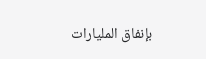بإنفاق المليارات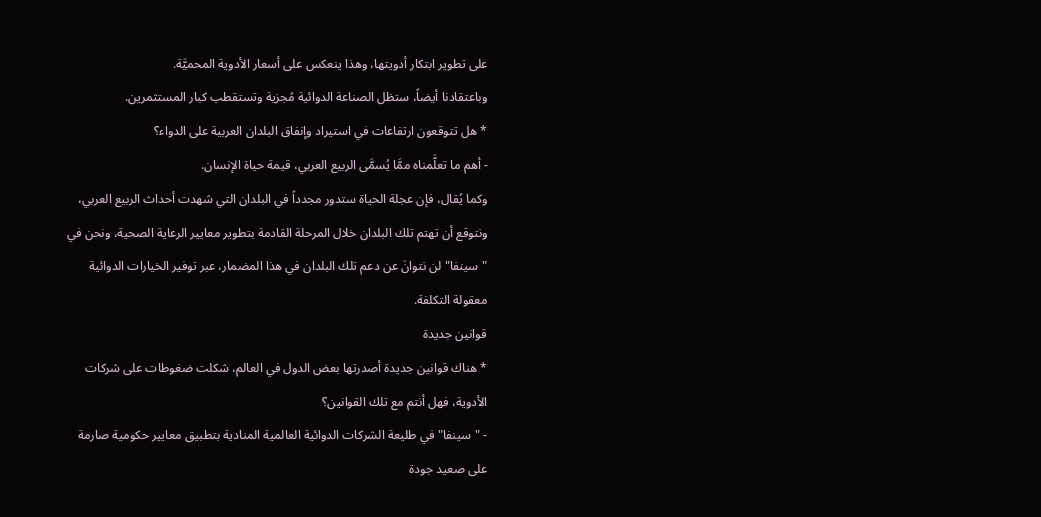على تطوير ابتكار أدويتها، وهذا ينعكس على أسعار الأدوية المحميَّة.
وباعتقادنا أيضاً، ستظل الصناعة الدوائية مُجزية وتستقطب كبار المستثمرين.
* هل تتوقعون ارتفاعات في استيراد وإنفاق البلدان العربية على الدواء؟
- أهم ما تعلَّمناه ممَّا يُسمَّى الربيع العربي، قيمة حياة الإنسان.
وكما يُقال، فإن عجلة الحياة ستدور مجدداً في البلدان التي شهدت أحداث الربيع العربي، ونتوقع أن تهتم تلك البلدان خلال المرحلة القادمة بتطوير معايير الرعاية الصحية، ونحن في "سينفا" لن نتوانَ عن دعم تلك البلدان في هذا المضمار، عبر توفير الخيارات الدوائية معقولة التكلفة.
قوانين جديدة
* هناك قوانين جديدة أصدرتها بعض الدول في العالم، شكلت ضغوطات على شركات الأدوية، فهل أنتم مع تلك القوانين؟
- "سينفا" في طليعة الشركات الدوائية العالمية المنادية بتطبيق معايير حكومية صارمة على صعيد جودة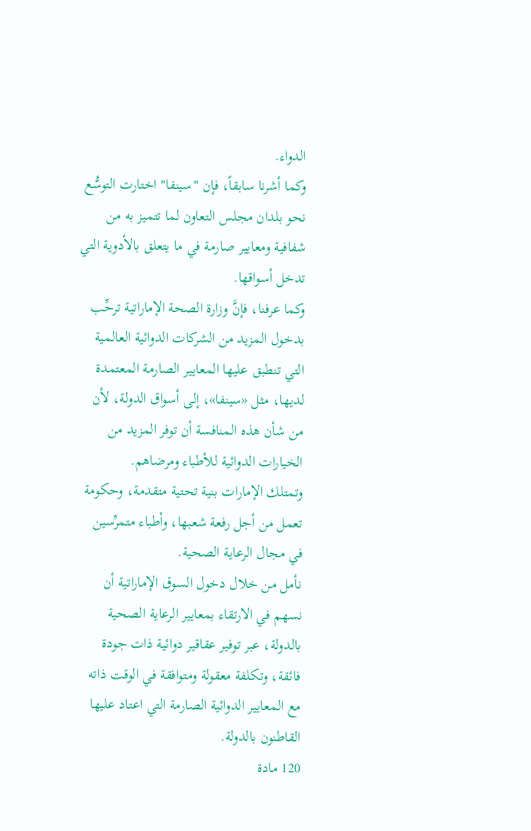الدواء.
وكما أشرنا سابقاً، فإن "سينفا" اختارت التوسُّع نحو بلدان مجلس التعاون لما تتميز به من شفافية ومعايير صارمة في ما يتعلق بالأدوية التي تدخل أسواقها.
وكما عرفنا، فإنَّ وزارة الصحة الإماراتية ترحِّب بدخول المزيد من الشركات الدوائية العالمية التي تنطبق عليها المعايير الصارمة المعتمدة لديها، مثل «سينفا»، إلى أسواق الدولة، لأن من شأن هذه المنافسة أن توفر المزيد من الخيارات الدوائية للأطباء ومرضاهم.
وتمتلك الإمارات بنية تحتية متقدمة، وحكومة تعمل من أجل رفعة شعبها، وأطباء متمرِّسين في مجال الرعاية الصحية.
نأمل من خلال دخول السوق الإماراتية أن نسهم في الارتقاء بمعايير الرعاية الصحية بالدولة، عبر توفير عقاقير دوائية ذات جودة فائقة، وتكلفة معقولة ومتوافقة في الوقت ذاته مع المعايير الدوائية الصارمة التي اعتاد عليها القاطنون بالدولة.
120 مادة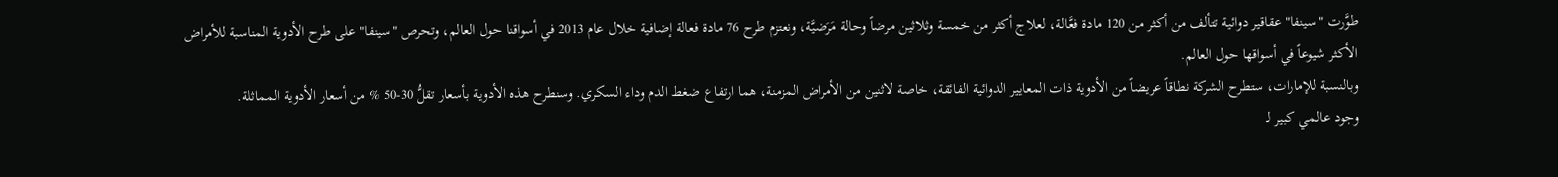طوَّرت "سينفا" عقاقير دوائية تتألف من أكثر من 120 مادة فعَّالة، لعلاج أكثر من خمسة وثلاثين مرضاً وحالة مَرَضيَّة، ونعتزم طرح 76 مادة فعالة إضافية خلال عام 2013 في أسواقنا حول العالم، وتحرص "سينفا" على طرح الأدوية المناسبة للأمراض الأكثر شيوعاً في أسواقها حول العالم.
وبالنسبة للإمارات، ستطرح الشركة نطاقاً عريضاً من الأدوية ذات المعايير الدوائية الفائقة، خاصة لاثنين من الأمراض المزمنة، هما ارتفاع ضغط الدم وداء السكري. وسنطرح هذه الأدوية بأسعار تقلُّ 30-50 % من أسعار الأدوية المماثلة.
وجود عالمي كبير لـ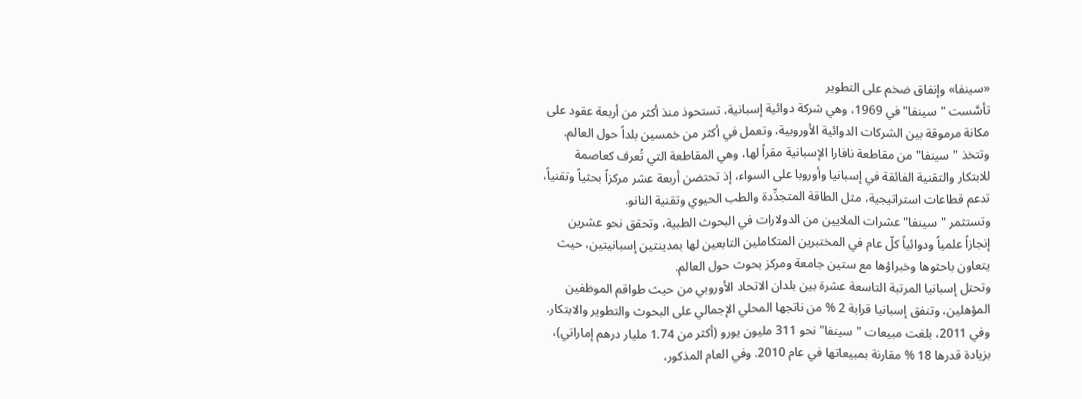«سينفا» وإنفاق ضخم على التطوير
تأسَّست "سينفا" في 1969، وهي شركة دوائية إسبانية، تستحوذ منذ أكثر من أربعة عقود على مكانة مرموقة بين الشركات الدوائية الأوروبية، وتعمل في أكثر من خمسين بلداً حول العالم.
وتتخذ "سينفا" من مقاطعة نافارا الإسبانية مقراً لها، وهي المقاطعة التي تُعرف كعاصمة للابتكار والتقنية الفائقة في إسبانيا وأوروبا على السواء، إذ تحتضن أربعة عشر مركزاً بحثياً وتقنياً، تدعم قطاعات استراتيجية، مثل الطاقة المتجدِّدة والطب الحيوي وتقنية النانو.
وتستثمر "سينفا" عشرات الملايين من الدولارات في البحوث الطبية، وتحقق نحو عشرين إنجازاً علمياً ودوائياً كلّ عام في المختبرين المتكاملين التابعين لها بمدينتين إسبانيتين، حيث يتعاون باحثوها وخبراؤها مع ستين جامعة ومركز بحوث حول العالم.
وتحتل إسبانيا المرتبة التاسعة عشرة بين بلدان الاتحاد الأوروبي من حيث طواقم الموظفين المؤهلين، وتنفق إسبانيا قرابة 2 % من ناتجها المحلي الإجمالي على البحوث والتطوير والابتكار.
وفي 2011، بلغت مبيعات "سينفا" نحو 311 مليون يورو (أكثر من 1.74 مليار درهم إماراتي)، بزيادة قدرها 18 % مقارنة بمبيعاتها في عام 2010. وفي العام المذكور،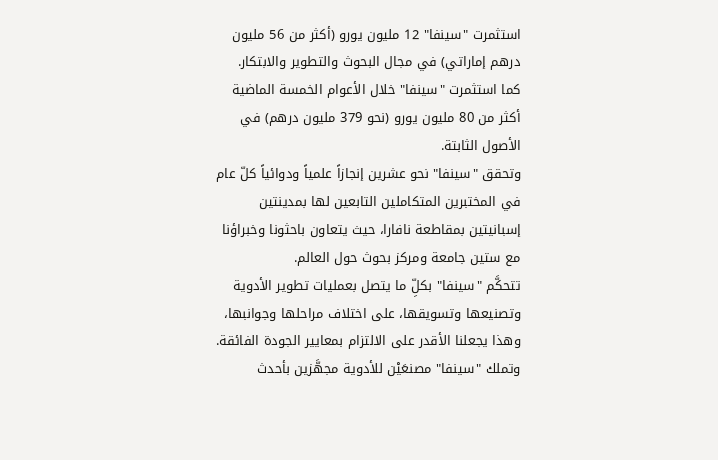استثمرت "سينفا" 12 مليون يورو (أكثر من 56 مليون درهم إماراتي) في مجال البحوث والتطوير والابتكار.
كما استثمرت "سينفا" خلال الأعوام الخمسة الماضية أكثر من 80 مليون يورو (نحو 379 مليون درهم) في الأصول الثابتة.
وتحقق "سينفا" نحو عشرين إنجازاً علمياً ودوائياً كلّ عام في المختبرين المتكاملين التابعين لها بمدينتين إسبانيتين بمقاطعة نافارا، حيث يتعاون باحثونا وخبراؤنا مع ستين جامعة ومركز بحوث حول العالم.
تتحكَّم "سينفا" بكلِّ ما يتصل بعمليات تطوير الأدوية وتصنيعها وتسويقها، على اختلاف مراحلها وجوانبها، وهذا يجعلنا الأقدر على الالتزام بمعايير الجودة الفائقة.
وتملك "سينفا" مصنعَيْن للأدوية مجهَّزين بأحدث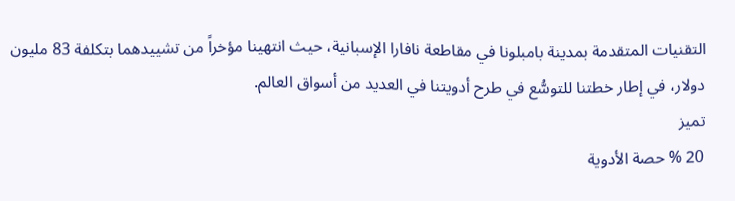التقنيات المتقدمة بمدينة بامبلونا في مقاطعة نافارا الإسبانية، حيث انتهينا مؤخراً من تشييدهما بتكلفة 83 مليون دولار، في إطار خطتنا للتوسُّع في طرح أدويتنا في العديد من أسواق العالم.
تميز
20 % حصة الأدوية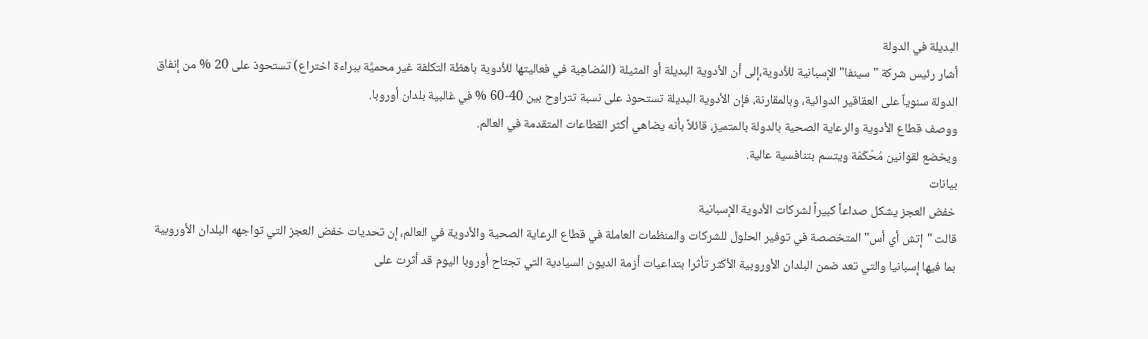البديلة في الدولة
أشار رئيس شركة "سينفا" الإسبانية للأدوية،إلى أن الأدوية البديلة أو المثيلة (المُضاهِية في فعاليتها للأدوية باهظة التكلفة غير محميَّة ببراءة اختراع) تستحوذ على 20 % من إنفاق الدولة سنوياً على العقاقير الدوائية، وبالمقارنة، فإن الأدوية البديلة تستحوذ على نسبة تتراوح بين 40-60 % في غالبية بلدان أوروبا.
ووصف قطاع الأدوية والرعاية الصحية بالدولة بالمتميز، قائلاً بأنه يضاهي أكثر القطاعات المتقدمة في العالم.
ويخضع لقوانين مُحْكَمَة ويتسم بتنافسية عالية.
بيانات
خفض العجز يشكل صداعاً كبيراً لشركات الأدوية الإسبانية
قالت "إتش أي أس" المتخصصة في توفير الحلول للشركات والمنظمات العاملة في قطاع الرعاية الصحية والأدوية في العالم، إن تحديات خفض العجز التي تواجهه البلدان الأوروبية بما فيها إسبانيا والتي تعد ضمن البلدان الأوروبية الأكثر تأثرا بتداعيات أزمة الديون السيادية التي تجتاح أوروبا اليوم قد أثرت على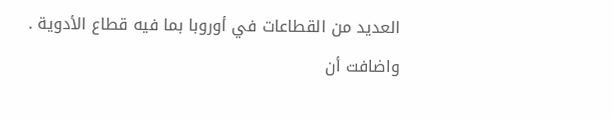العديد من القطاعات في أوروبا بما فيه قطاع الأدوية .
واضافت أن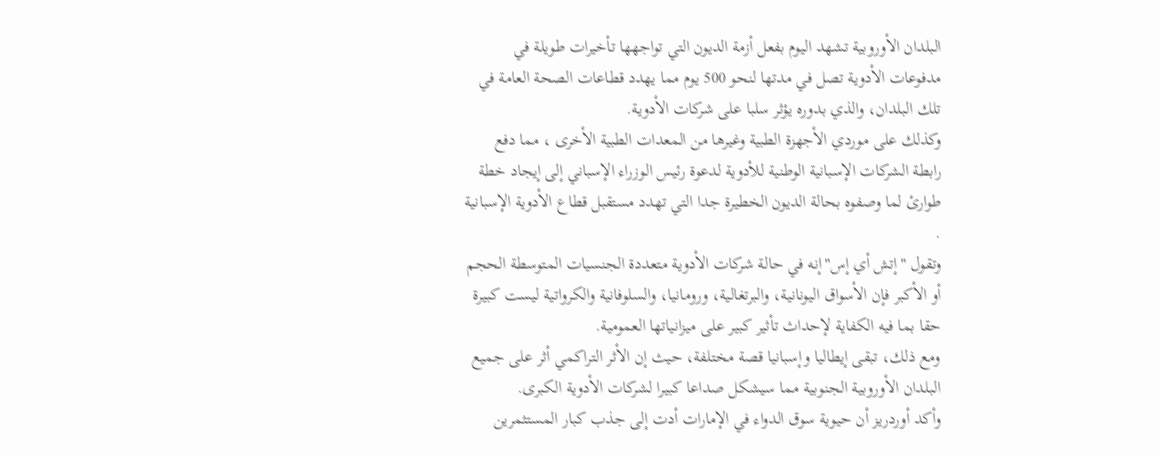البلدان الأوروبية تشهد اليوم بفعل أزمة الديون التي تواجهها تأخيرات طويلة في مدفوعات الأدوية تصل في مدتها لنحو 500 يوم مما يهدد قطاعات الصحة العامة في تلك البلدان، والذي بدوره يؤثر سلبا على شركات الأدوية.
وكذلك على موردي الأجهزة الطبية وغيرها من المعدات الطبية الأخرى ، مما دفع رابطة الشركات الإسبانية الوطنية للأدوية لدعوة رئيس الوزراء الإسباني إلى إيجاد خطة طوارئ لما وصفوه بحالة الديون الخطيرة جدا التي تهدد مستقبل قطاع الأدوية الإسبانية .
وتقول "إتش أي إس"إنه في حالة شركات الأدوية متعددة الجنسيات المتوسطة الحجم أو الأكبر فإن الأسواق اليونانية، والبرتغالية، ورومانيا، والسلوفانية والكرواتية ليست كبيرة حقا بما فيه الكفاية لإحداث تأثير كبير على ميزانياتها العمومية.
ومع ذلك، تبقى إيطاليا وإسبانيا قصة مختلفة، حيث إن الأثر التراكمي أثر على جميع البلدان الأوروبية الجنوبية مما سيشكل صداعا كبيرا لشركات الأدوية الكبرى.
وأكد أوردريز أن حيوية سوق الدواء في الإمارات أدت إلى جذب كبار المستثمرين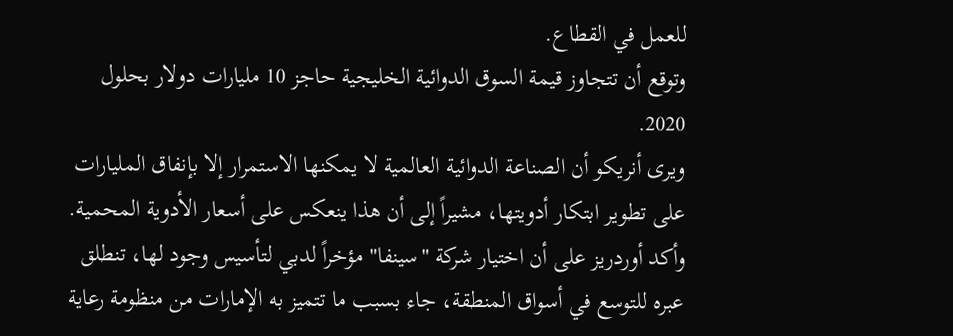للعمل في القطاع.
وتوقع أن تتجاوز قيمة السوق الدوائية الخليجية حاجز 10 مليارات دولار بحلول 2020.
ويرى أنريكو أن الصناعة الدوائية العالمية لا يمكنها الاستمرار إلا بإنفاق المليارات على تطوير ابتكار أدويتها، مشيراً إلى أن هذا ينعكس على أسعار الأدوية المحمية.
وأكد أوردريز على أن اختيار شركة "سينفا" مؤخراً لدبي لتأسيس وجود لها، تنطلق عبره للتوسع في أسواق المنطقة، جاء بسبب ما تتميز به الإمارات من منظومة رعاية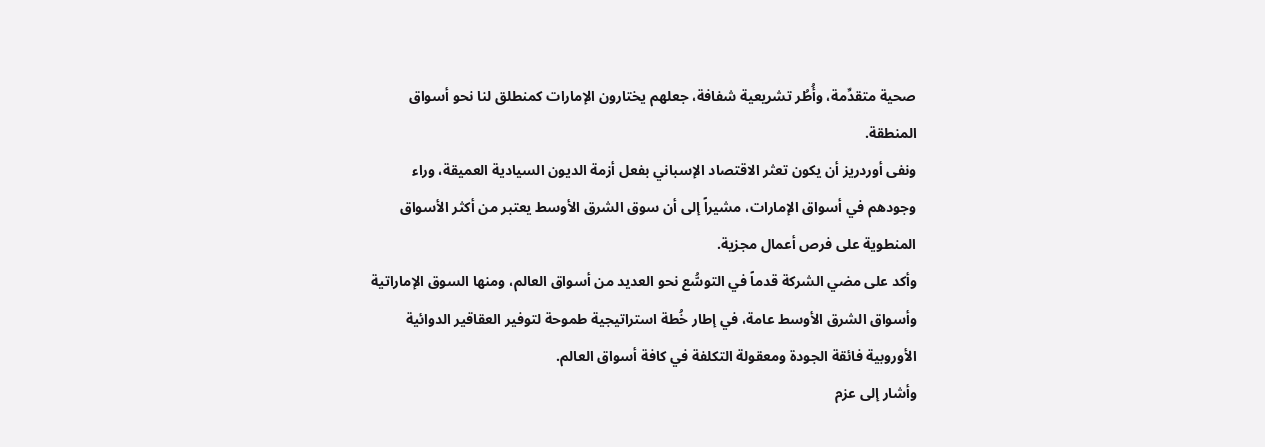صحية متقدِّمة، وأُطُر تشريعية شفافة، جعلهم يختارون الإمارات كمنطلق لنا نحو أسواق المنطقة.
ونفى أوردريز أن يكون تعثر الاقتصاد الإسباني بفعل أزمة الديون السيادية العميقة، وراء وجودهم في أسواق الإمارات، مشيراً إلى أن سوق الشرق الأوسط يعتبر من أكثر الأسواق المنطوية على فرص أعمال مجزية.
وأكد على مضي الشركة قدماً في التوسُّع نحو العديد من أسواق العالم، ومنها السوق الإماراتية وأسواق الشرق الأوسط عامة، في إطار خُطة استراتيجية طموحة لتوفير العقاقير الدوائية الأوروبية فائقة الجودة ومعقولة التكلفة في كافة أسواق العالم.
وأشار إلى عزم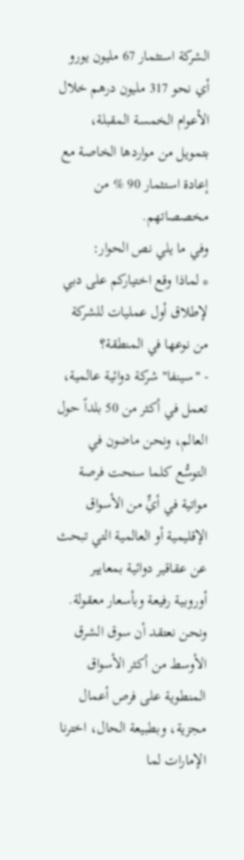الشركة استثمار 67 مليون يورو أي نحو 317 مليون درهم خلال الأعوام الخمسة المقبلة، بتمويل من مواردها الخاصة مع إعادة استثمار 90 % من مخصصاتهم.
وفي ما يلي نص الحوار:
* لماذا وقع اختياركم على دبي لإطلاق أول عمليات للشركة من نوعها في المنطقة؟
- "سينفا" شركة دوائية عالمية، تعمل في أكثر من 50 بلداً حول العالم، ونحن ماضون في التوسُّع كلما سنحت فرصة مواتية في أيٍّ من الأسواق الإقليمية أو العالمية التي تبحث عن عقاقير دوائية بمعايير أوروبية رفيعة وبأسعار معقولة.
ونحن نعتقد أن سوق الشرق الأوسط من أكثر الأسواق المنطوية على فرص أعمال مجزية، وبطبيعة الحال، اخترنا الإمارات لما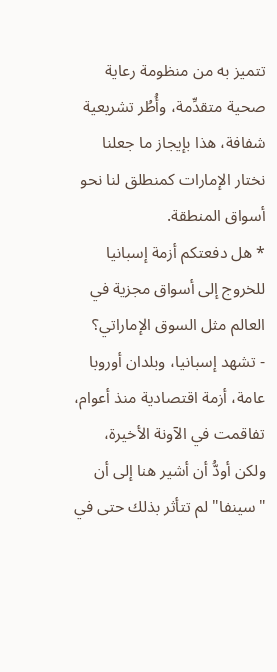تتميز به من منظومة رعاية صحية متقدِّمة، وأُطُر تشريعية شفافة، هذا بإيجاز ما جعلنا نختار الإمارات كمنطلق لنا نحو أسواق المنطقة.
* هل دفعتكم أزمة إسبانيا للخروج إلى أسواق مجزية في العالم مثل السوق الإماراتي؟
- تشهد إسبانيا، وبلدان أوروبا عامة، أزمة اقتصادية منذ أعوام، تفاقمت في الآونة الأخيرة، ولكن أودُّ أن أشير هنا إلى أن "سينفا" لم تتأثر بذلك حتى في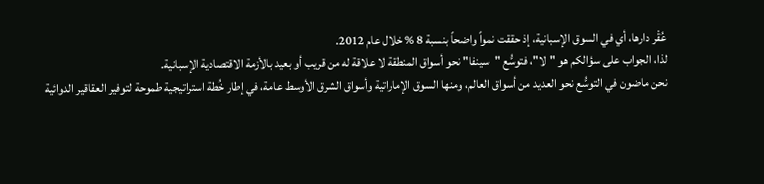عُقْر دارها، أي في السوق الإسبانية، إذ حققت نمواً واضحاً بنسبة 8 % خلال عام 2012.
لذا، الجواب على سؤالكم هو "لا"، فتوسُّع "سينفا" نحو أسواق المنطقة لا علاقة له من قريب أو بعيد بالأزمة الاقتصادية الإسبانية.
نحن ماضون في التوسُّع نحو العديد من أسواق العالم، ومنها السوق الإماراتية وأسواق الشرق الأوسط عامة، في إطار خُطة استراتيجية طموحة لتوفير العقاقير الدوائية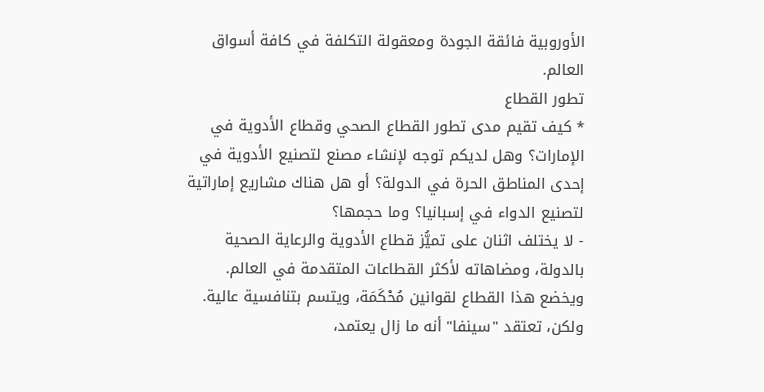الأوروبية فائقة الجودة ومعقولة التكلفة في كافة أسواق العالم.
تطور القطاع
* كيف تقيم مدى تطور القطاع الصحي وقطاع الأدوية في الإمارات؟ وهل لديكم توجه لإنشاء مصنع لتصنيع الأدوية في إحدى المناطق الحرة في الدولة؟ أو هل هناك مشاريع إماراتية لتصنيع الدواء في إسبانيا؟ وما حجمها؟
- لا يختلف اثنان على تميُّز قطاع الأدوية والرعاية الصحية بالدولة، ومضاهاته لأكثر القطاعات المتقدمة في العالم.
ويخضع هذا القطاع لقوانين مُحْكَمَة، ويتسم بتنافسية عالية.
ولكن، تعتقد "سينفا" أنه ما زال يعتمد،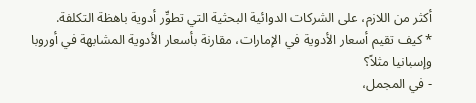أكثر من اللازم، على الشركات الدوائية البحثية التي تطوِّر أدوية باهظة التكلفة.
* كيف تقيم أسعار الأدوية في الإمارات، مقارنة بأسعار الأدوية المشابهة في أوروبا وإسبانيا مثلاً؟
- في المجمل،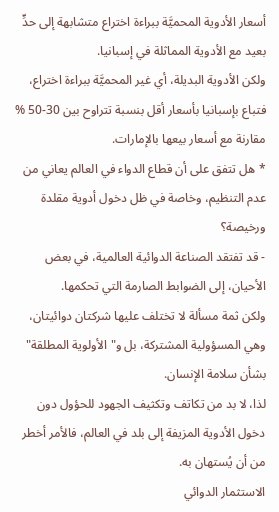أسعار الأدوية المحميَّة ببراءة اختراع متشابهة إلى حدٍّ بعيد مع الأدوية المماثلة في إسبانيا.
ولكن الأدوية البديلة، أي غير المحميَّة ببراءة اختراع، فتباع بإسبانيا بأسعار أقل بنسبة تتراوح بين 30-50 % مقارنة مع أسعار بيعها بالإمارات.
* هل تتفق على أن قطاع الدواء في العالم يعاني من عدم التنظيم، وخاصة في ظل دخول أدوية مقلدة ورخيصة؟
- قد تفتقد الصناعة الدوائية العالمية، في بعض الأحيان، إلى الضوابط الصارمة التي تحكمها.
ولكن ثمة مسألة لا تختلف عليها شركتان دوائيتان، وهي المسؤولية المشتركة، بل و"الأولوية المطلقة" بشأن سلامة الإنسان.
لذا، لا بد من تكاتف وتكثيف الجهود للحؤول دون دخول الأدوية المزيفة إلى بلد في العالم، فالأمر أخطر من أن يُستهان به.
الاستثمار الدوائي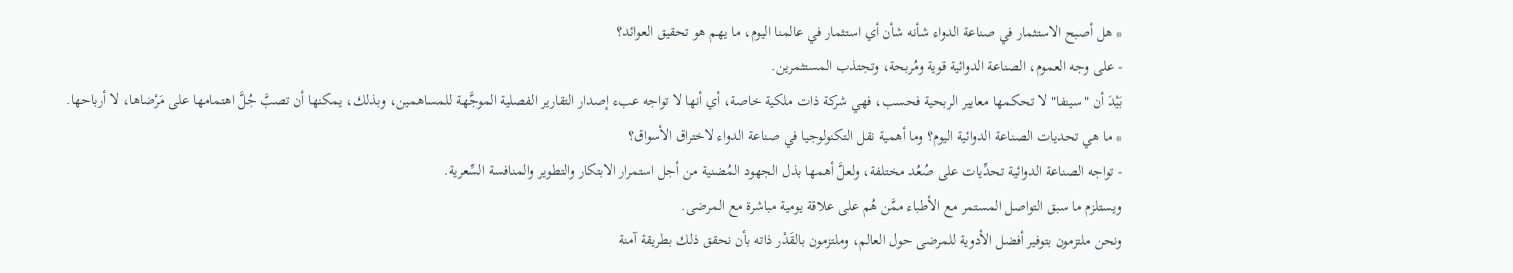* هل أصبح الاستثمار في صناعة الدواء شأنه شأن أي استثمار في عالمنا اليوم، ما يهم هو تحقيق العوائد؟
- على وجه العموم، الصناعة الدوائية قوية ومُربحة، وتجتذب المستثمرين.
بَيْدَ أن "سينفا" لا تحكمها معايير الربحية فحسب، فهي شركة ذات ملكية خاصة، أي أنها لا تواجه عبء إصدار التقارير الفصلية الموجَّهة للمساهمين، وبذلك، يمكنها أن تصبَّ جُلَّ اهتمامها على مَرْضاها، لا أرباحها.
* ما هي تحديات الصناعة الدوائية اليوم؟ وما أهمية نقل التكنولوجيا في صناعة الدواء لاختراق الأسواق؟
- تواجه الصناعة الدوائية تحدِّيات على صُعُد مختلفة، ولعلَّ أهمها بذل الجهود المُضنية من أجل استمرار الابتكار والتطوير والمنافسة السِّعرية.
ويستلزم ما سبق التواصل المستمر مع الأطباء ممَّن هُم على علاقة يومية مباشرة مع المرضى.
ونحن ملتزمون بتوفير أفضل الأدوية للمرضى حول العالم، وملتزمون بالقَدْر ذاته بأن نحقق ذلك بطريقة آمنة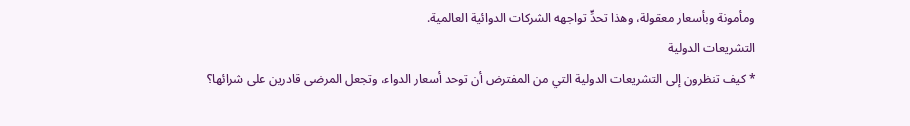ومأمونة وبأسعار معقولة، وهذا تحدٍّ تواجهه الشركات الدوائية العالمية.
التشريعات الدولية
* كيف تنظرون إلى التشريعات الدولية التي من المفترض أن توحد أسعار الدواء، وتجعل المرضى قادرين على شرائها؟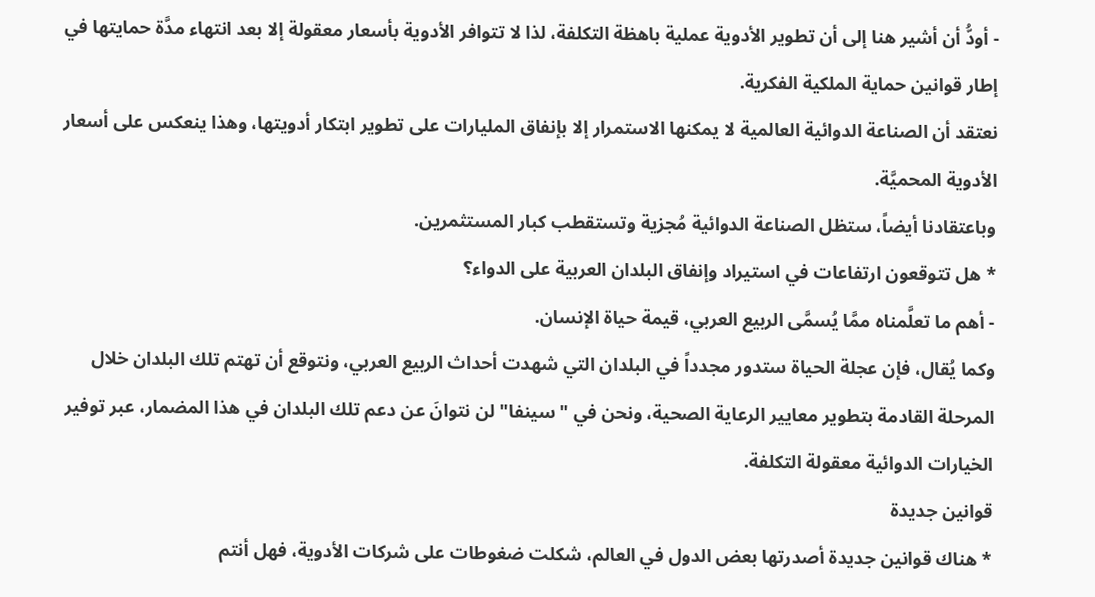- أودُّ أن أشير هنا إلى أن تطوير الأدوية عملية باهظة التكلفة، لذا لا تتوافر الأدوية بأسعار معقولة إلا بعد انتهاء مدَّة حمايتها في إطار قوانين حماية الملكية الفكرية.
نعتقد أن الصناعة الدوائية العالمية لا يمكنها الاستمرار إلا بإنفاق المليارات على تطوير ابتكار أدويتها، وهذا ينعكس على أسعار الأدوية المحميَّة.
وباعتقادنا أيضاً، ستظل الصناعة الدوائية مُجزية وتستقطب كبار المستثمرين.
* هل تتوقعون ارتفاعات في استيراد وإنفاق البلدان العربية على الدواء؟
- أهم ما تعلَّمناه ممَّا يُسمَّى الربيع العربي، قيمة حياة الإنسان.
وكما يُقال، فإن عجلة الحياة ستدور مجدداً في البلدان التي شهدت أحداث الربيع العربي، ونتوقع أن تهتم تلك البلدان خلال المرحلة القادمة بتطوير معايير الرعاية الصحية، ونحن في "سينفا" لن نتوانَ عن دعم تلك البلدان في هذا المضمار، عبر توفير الخيارات الدوائية معقولة التكلفة.
قوانين جديدة
* هناك قوانين جديدة أصدرتها بعض الدول في العالم، شكلت ضغوطات على شركات الأدوية، فهل أنتم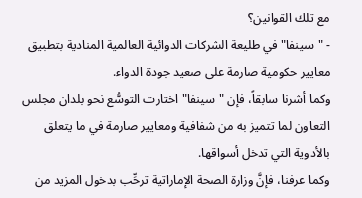مع تلك القوانين؟
- "سينفا" في طليعة الشركات الدوائية العالمية المنادية بتطبيق معايير حكومية صارمة على صعيد جودة الدواء.
وكما أشرنا سابقاً، فإن "سينفا" اختارت التوسُّع نحو بلدان مجلس التعاون لما تتميز به من شفافية ومعايير صارمة في ما يتعلق بالأدوية التي تدخل أسواقها.
وكما عرفنا، فإنَّ وزارة الصحة الإماراتية ترحِّب بدخول المزيد من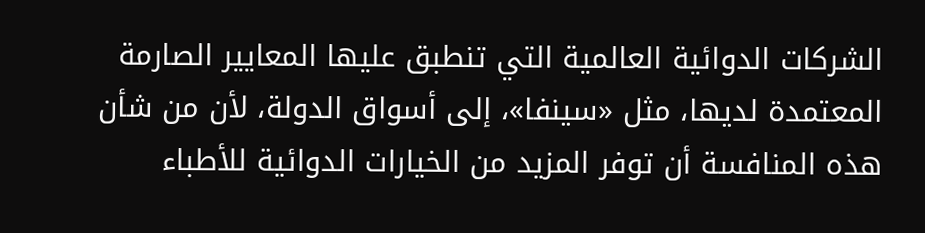الشركات الدوائية العالمية التي تنطبق عليها المعايير الصارمة المعتمدة لديها، مثل «سينفا»، إلى أسواق الدولة، لأن من شأن هذه المنافسة أن توفر المزيد من الخيارات الدوائية للأطباء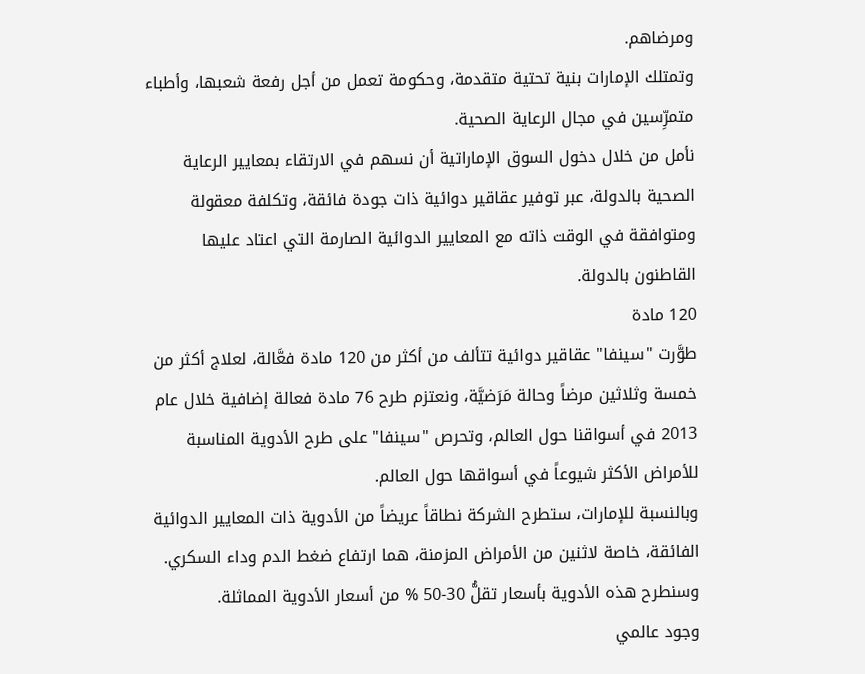ومرضاهم.
وتمتلك الإمارات بنية تحتية متقدمة، وحكومة تعمل من أجل رفعة شعبها، وأطباء متمرِّسين في مجال الرعاية الصحية.
نأمل من خلال دخول السوق الإماراتية أن نسهم في الارتقاء بمعايير الرعاية الصحية بالدولة، عبر توفير عقاقير دوائية ذات جودة فائقة، وتكلفة معقولة ومتوافقة في الوقت ذاته مع المعايير الدوائية الصارمة التي اعتاد عليها القاطنون بالدولة.
120 مادة
طوَّرت "سينفا" عقاقير دوائية تتألف من أكثر من 120 مادة فعَّالة، لعلاج أكثر من خمسة وثلاثين مرضاً وحالة مَرَضيَّة، ونعتزم طرح 76 مادة فعالة إضافية خلال عام 2013 في أسواقنا حول العالم، وتحرص "سينفا" على طرح الأدوية المناسبة للأمراض الأكثر شيوعاً في أسواقها حول العالم.
وبالنسبة للإمارات، ستطرح الشركة نطاقاً عريضاً من الأدوية ذات المعايير الدوائية الفائقة، خاصة لاثنين من الأمراض المزمنة، هما ارتفاع ضغط الدم وداء السكري. وسنطرح هذه الأدوية بأسعار تقلُّ 30-50 % من أسعار الأدوية المماثلة.
وجود عالمي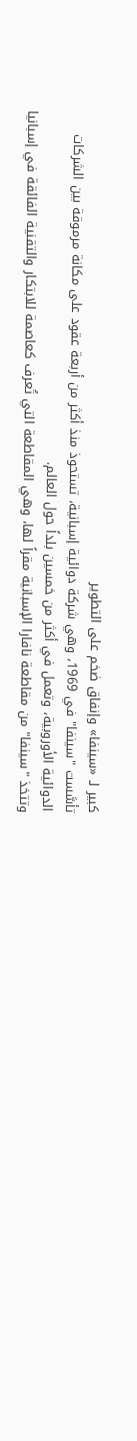كبير لـ «سينفا» وإنفاق ضخم على التطوير
تأسَّست "سينفا" في 1969، وهي شركة دوائية إسبانية، تستحوذ منذ أكثر من أربعة عقود على مكانة مرموقة بين الشركات الدوائية الأوروبية، وتعمل في أكثر من خمسين بلداً حول العالم.
وتتخذ "سينفا" من مقاطعة نافارا الإسبانية مقراً لها، وهي المقاطعة التي تُعرف كعاصمة للابتكار والتقنية الفائقة في إسبانيا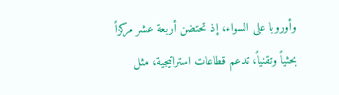وأوروبا على السواء، إذ تحتضن أربعة عشر مركزاً بحثياً وتقنياً، تدعم قطاعات استراتيجية، مثل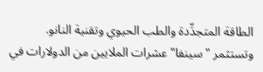الطاقة المتجدِّدة والطب الحيوي وتقنية النانو.
وتستثمر "سينفا" عشرات الملايين من الدولارات في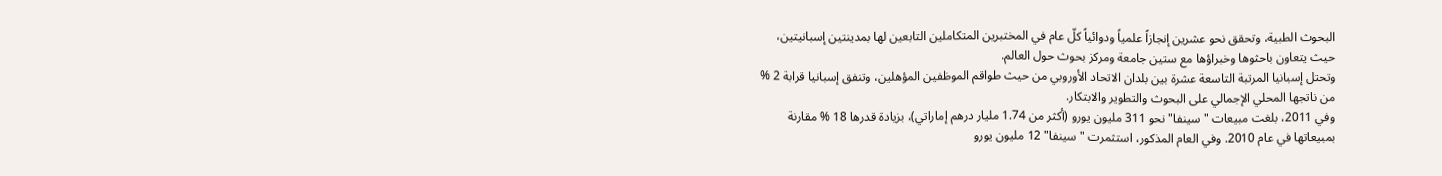البحوث الطبية، وتحقق نحو عشرين إنجازاً علمياً ودوائياً كلّ عام في المختبرين المتكاملين التابعين لها بمدينتين إسبانيتين، حيث يتعاون باحثوها وخبراؤها مع ستين جامعة ومركز بحوث حول العالم.
وتحتل إسبانيا المرتبة التاسعة عشرة بين بلدان الاتحاد الأوروبي من حيث طواقم الموظفين المؤهلين، وتنفق إسبانيا قرابة 2 % من ناتجها المحلي الإجمالي على البحوث والتطوير والابتكار.
وفي 2011، بلغت مبيعات "سينفا" نحو 311 مليون يورو (أكثر من 1.74 مليار درهم إماراتي)، بزيادة قدرها 18 % مقارنة بمبيعاتها في عام 2010. وفي العام المذكور، استثمرت "سينفا" 12 مليون يورو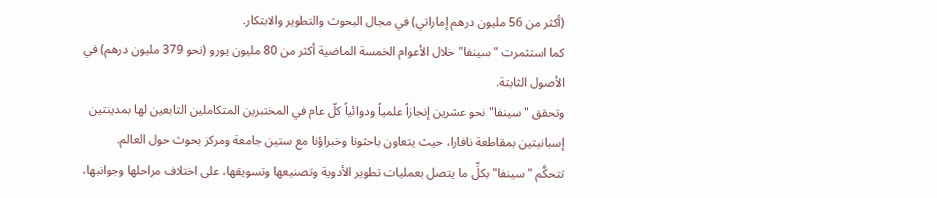(أكثر من 56 مليون درهم إماراتي) في مجال البحوث والتطوير والابتكار.
كما استثمرت "سينفا" خلال الأعوام الخمسة الماضية أكثر من 80 مليون يورو (نحو 379 مليون درهم) في الأصول الثابتة.
وتحقق "سينفا" نحو عشرين إنجازاً علمياً ودوائياً كلّ عام في المختبرين المتكاملين التابعين لها بمدينتين إسبانيتين بمقاطعة نافارا، حيث يتعاون باحثونا وخبراؤنا مع ستين جامعة ومركز بحوث حول العالم.
تتحكَّم "سينفا" بكلِّ ما يتصل بعمليات تطوير الأدوية وتصنيعها وتسويقها، على اختلاف مراحلها وجوانبها،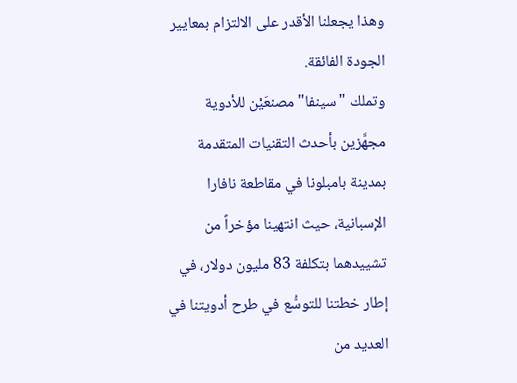وهذا يجعلنا الأقدر على الالتزام بمعايير الجودة الفائقة.
وتملك "سينفا" مصنعَيْن للأدوية مجهَّزين بأحدث التقنيات المتقدمة بمدينة بامبلونا في مقاطعة نافارا الإسبانية، حيث انتهينا مؤخراً من تشييدهما بتكلفة 83 مليون دولار، في إطار خطتنا للتوسُّع في طرح أدويتنا في العديد من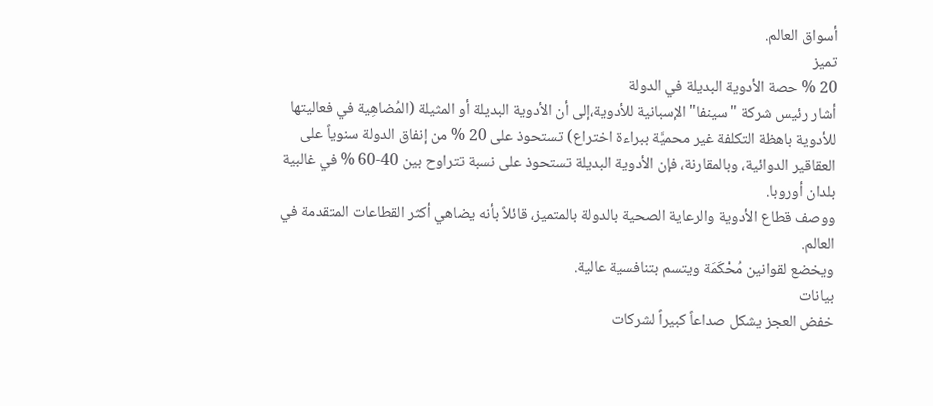أسواق العالم.
تميز
20 % حصة الأدوية البديلة في الدولة
أشار رئيس شركة "سينفا" الإسبانية للأدوية،إلى أن الأدوية البديلة أو المثيلة (المُضاهِية في فعاليتها للأدوية باهظة التكلفة غير محميَّة ببراءة اختراع) تستحوذ على 20 % من إنفاق الدولة سنوياً على العقاقير الدوائية، وبالمقارنة، فإن الأدوية البديلة تستحوذ على نسبة تتراوح بين 40-60 % في غالبية بلدان أوروبا.
ووصف قطاع الأدوية والرعاية الصحية بالدولة بالمتميز، قائلاً بأنه يضاهي أكثر القطاعات المتقدمة في العالم.
ويخضع لقوانين مُحْكَمَة ويتسم بتنافسية عالية.
بيانات
خفض العجز يشكل صداعاً كبيراً لشركات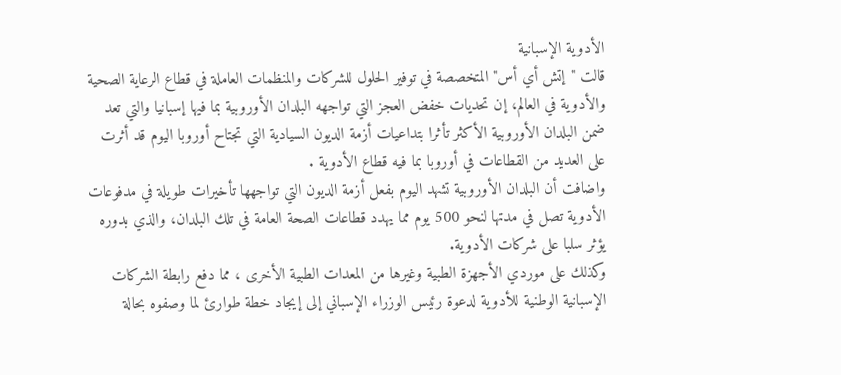الأدوية الإسبانية
قالت "إتش أي أس" المتخصصة في توفير الحلول للشركات والمنظمات العاملة في قطاع الرعاية الصحية والأدوية في العالم، إن تحديات خفض العجز التي تواجهه البلدان الأوروبية بما فيها إسبانيا والتي تعد ضمن البلدان الأوروبية الأكثر تأثرا بتداعيات أزمة الديون السيادية التي تجتاح أوروبا اليوم قد أثرت على العديد من القطاعات في أوروبا بما فيه قطاع الأدوية .
واضافت أن البلدان الأوروبية تشهد اليوم بفعل أزمة الديون التي تواجهها تأخيرات طويلة في مدفوعات الأدوية تصل في مدتها لنحو 500 يوم مما يهدد قطاعات الصحة العامة في تلك البلدان، والذي بدوره يؤثر سلبا على شركات الأدوية.
وكذلك على موردي الأجهزة الطبية وغيرها من المعدات الطبية الأخرى ، مما دفع رابطة الشركات الإسبانية الوطنية للأدوية لدعوة رئيس الوزراء الإسباني إلى إيجاد خطة طوارئ لما وصفوه بحالة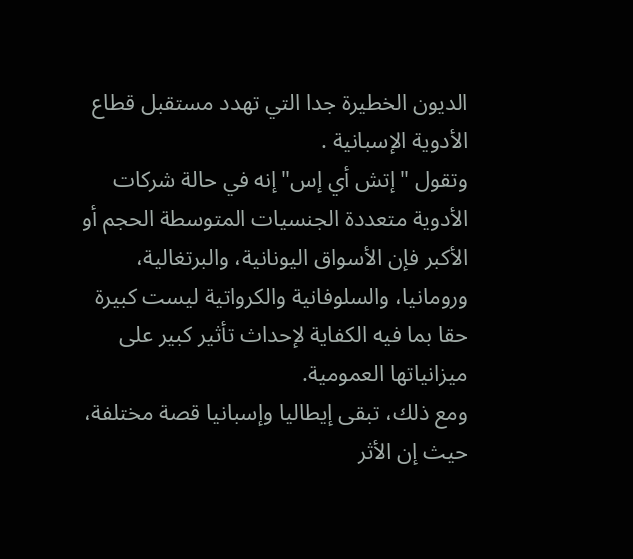الديون الخطيرة جدا التي تهدد مستقبل قطاع الأدوية الإسبانية .
وتقول "إتش أي إس"إنه في حالة شركات الأدوية متعددة الجنسيات المتوسطة الحجم أو الأكبر فإن الأسواق اليونانية، والبرتغالية، ورومانيا، والسلوفانية والكرواتية ليست كبيرة حقا بما فيه الكفاية لإحداث تأثير كبير على ميزانياتها العمومية.
ومع ذلك، تبقى إيطاليا وإسبانيا قصة مختلفة، حيث إن الأثر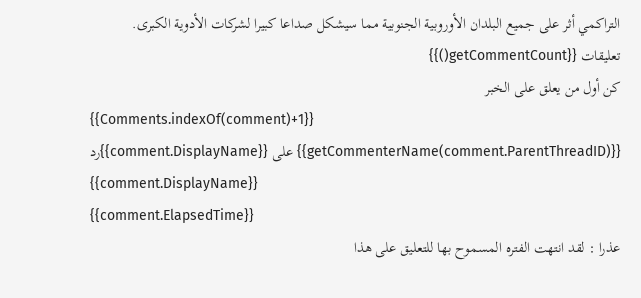التراكمي أثر على جميع البلدان الأوروبية الجنوبية مما سيشكل صداعا كبيرا لشركات الأدوية الكبرى.
تعليقات {{getCommentCount()}}
كن أول من يعلق على الخبر
{{Comments.indexOf(comment)+1}}
رد{{comment.DisplayName}} على {{getCommenterName(comment.ParentThreadID)}}
{{comment.DisplayName}}
{{comment.ElapsedTime}}
عذرا : لقد انتهت الفتره المسموح بها للتعليق على هذا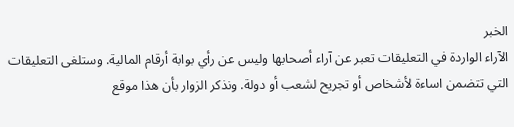الخبر
الآراء الواردة في التعليقات تعبر عن آراء أصحابها وليس عن رأي بوابة أرقام المالية. وستلغى التعليقات التي تتضمن اساءة لأشخاص أو تجريح لشعب أو دولة. ونذكر الزوار بأن هذا موقع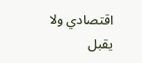اقتصادي ولا يقبل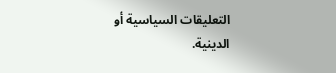التعليقات السياسية أو الدينية.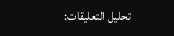تحليل التعليقات: